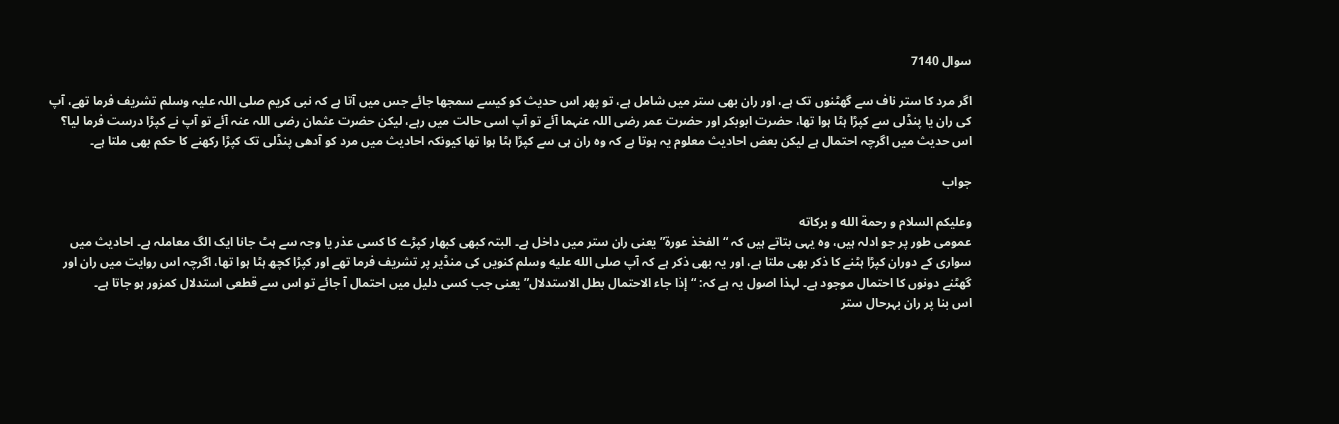سوال 7140

اگر مرد کا ستر ناف سے گھٹنوں تک ہے، اور ران بھی ستر میں شامل ہے، تو پھر اس حدیث کو کیسے سمجھا جائے جس میں آتا ہے کہ نبی کریم صلی اللہ علیہ وسلم تشریف فرما تھے، آپ کی ران یا پنڈلی سے کپڑا ہٹا ہوا تھا، حضرت ابوبکر اور حضرت عمر رضی اللہ عنہما آئے تو آپ اسی حالت میں رہے، لیکن حضرت عثمان رضی اللہ عنہ آئے تو آپ نے کپڑا درست فرما لیا؟
اس حدیث میں اگرچہ احتمال ہے لیکن بعض احادیث معلوم یہ ہوتا ہے کہ وہ ران ہی سے کپڑا ہٹا ہوا تھا کیونکہ احادیث میں مرد کو آدھی پنڈلی تک کپڑا رکھنے کا حکم بھی ملتا ہے۔

جواب

وعلیکم السلام و رحمة الله و برکاته
عمومی طور پر جو ادلہ ہیں، وہ یہی بتاتے ہیں کہ “الفخذ عورة” یعنی ران ستر میں داخل ہے۔ البتہ کبھی کبھار کپڑے کا کسی عذر یا وجہ سے ہٹ جانا ایک الگ معاملہ ہے۔ احادیث میں سواری کے دوران کپڑا ہٹنے کا ذکر بھی ملتا ہے، اور یہ بھی ذکر ہے کہ آپ صلى الله عليه وسلم کنویں کی منڈیر پر تشریف فرما تھے اور کپڑا کچھ ہٹا ہوا تھا، اگرچہ اس روایت میں ران اور گھٹنے دونوں کا احتمال موجود ہے۔ لہذا اصول یہ ہے کہ: “إذا جاء الاحتمال بطل الاستدلال” یعنی جب کسی دلیل میں احتمال آ جائے تو اس سے قطعی استدلال کمزور ہو جاتا ہے۔
اس بنا پر ران بہرحال ستر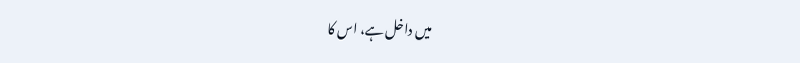میں داخل ہے، اس کا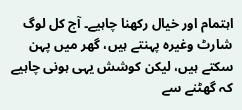اہتمام اور خیال رکھنا چاہیے۔ آج کل لوگ شارٹ وغیرہ پہنتے ہیں، گھر میں پہن سکتے ہیں، لیکن کوشش یہی ہونی چاہیے کہ گھٹنے سے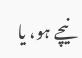نیچے ہو، یا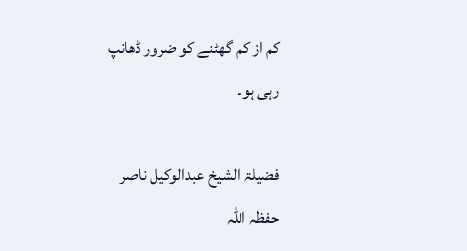کم از کم گھٹنے کو ضرور ڈھانپ رہی ہو۔

فضیلۃ الشیخ عبدالوکیل ناصر حفظہ اللہ